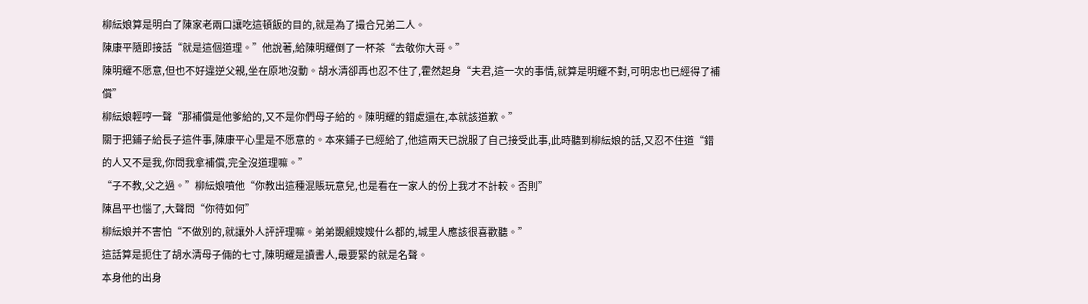柳紜娘算是明白了陳家老兩口讓吃這頓飯的目的,就是為了撮合兄弟二人。
陳康平隨即接話“就是這個道理。”他說著,給陳明耀倒了一杯茶“去敬你大哥。”
陳明耀不愿意,但也不好違逆父親,坐在原地沒動。胡水清卻再也忍不住了,霍然起身“夫君,這一次的事情,就算是明耀不對,可明忠也已經得了補償”
柳紜娘輕哼一聲“那補償是他爹給的,又不是你們母子給的。陳明耀的錯處還在,本就該道歉。”
關于把鋪子給長子這件事,陳康平心里是不愿意的。本來鋪子已經給了,他這兩天已說服了自己接受此事,此時聽到柳紜娘的話,又忍不住道“錯的人又不是我,你問我拿補償,完全沒道理嘛。”
“子不教,父之過。”柳紜娘噴他“你教出這種混賬玩意兒,也是看在一家人的份上我才不計較。否則”
陳昌平也惱了,大聲問“你待如何”
柳紜娘并不害怕“不做別的,就讓外人評評理嘛。弟弟覬覦嫂嫂什么都的,城里人應該很喜歡聽。”
這話算是扼住了胡水清母子倆的七寸,陳明耀是讀書人,最要緊的就是名聲。
本身他的出身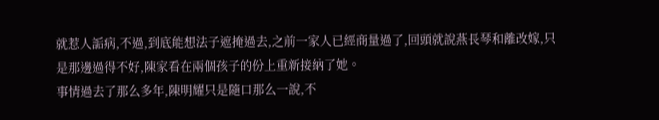就惹人詬病,不過,到底能想法子遮掩過去,之前一家人已經商量過了,回頭就說燕長琴和離改嫁,只是那邊過得不好,陳家看在兩個孩子的份上重新接納了她。
事情過去了那么多年,陳明耀只是隨口那么一說,不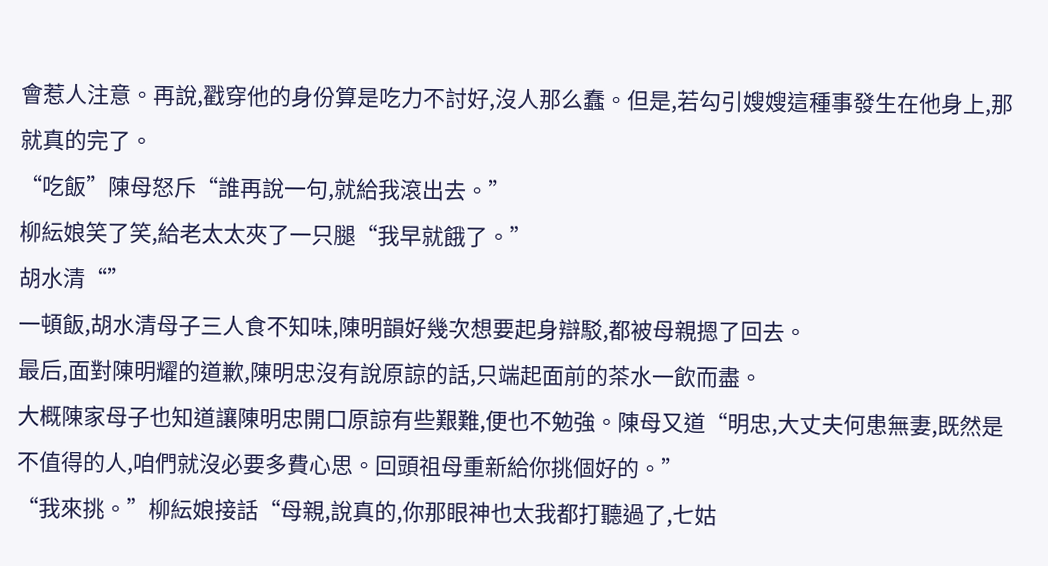會惹人注意。再說,戳穿他的身份算是吃力不討好,沒人那么蠢。但是,若勾引嫂嫂這種事發生在他身上,那就真的完了。
“吃飯”陳母怒斥“誰再說一句,就給我滾出去。”
柳紜娘笑了笑,給老太太夾了一只腿“我早就餓了。”
胡水清“”
一頓飯,胡水清母子三人食不知味,陳明韻好幾次想要起身辯駁,都被母親摁了回去。
最后,面對陳明耀的道歉,陳明忠沒有說原諒的話,只端起面前的茶水一飲而盡。
大概陳家母子也知道讓陳明忠開口原諒有些艱難,便也不勉強。陳母又道“明忠,大丈夫何患無妻,既然是不值得的人,咱們就沒必要多費心思。回頭祖母重新給你挑個好的。”
“我來挑。”柳紜娘接話“母親,說真的,你那眼神也太我都打聽過了,七姑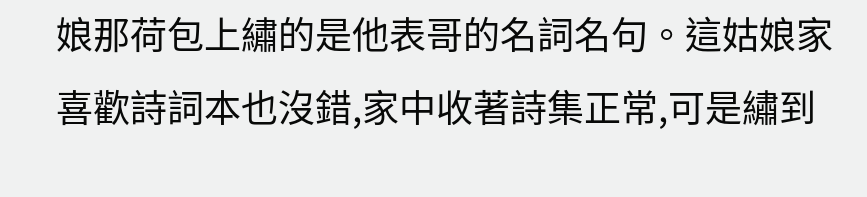娘那荷包上繡的是他表哥的名詞名句。這姑娘家喜歡詩詞本也沒錯,家中收著詩集正常,可是繡到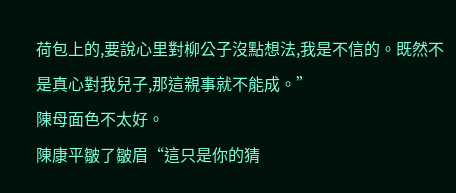荷包上的,要說心里對柳公子沒點想法,我是不信的。既然不是真心對我兒子,那這親事就不能成。”
陳母面色不太好。
陳康平皺了皺眉“這只是你的猜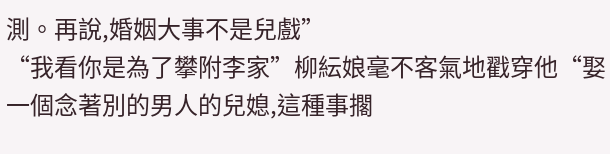測。再說,婚姻大事不是兒戲”
“我看你是為了攀附李家”柳紜娘毫不客氣地戳穿他“娶一個念著別的男人的兒媳,這種事擱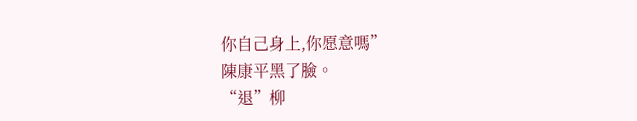你自己身上,你愿意嗎”
陳康平黑了臉。
“退”柳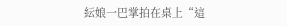紜娘一巴掌拍在桌上“這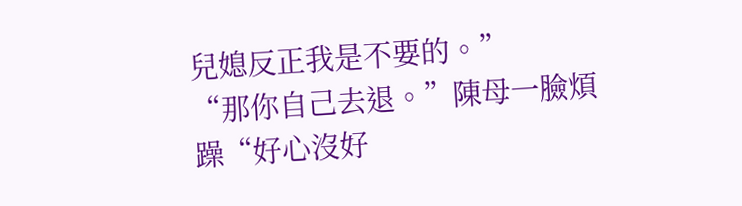兒媳反正我是不要的。”
“那你自己去退。”陳母一臉煩躁“好心沒好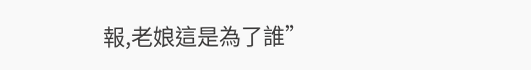報,老娘這是為了誰”